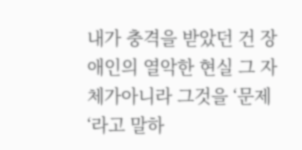내가 충격을 받았던 건 장애인의 열악한 현실 그 자체가아니라 그것을 ‘문제‘라고 말하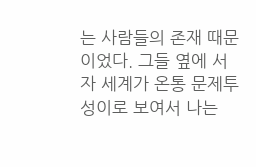는 사람들의 존재 때문이었다. 그들 옆에 서자 세계가 온통 문제투성이로 보여서 나는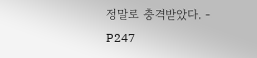정말로 충격받았다. - P247